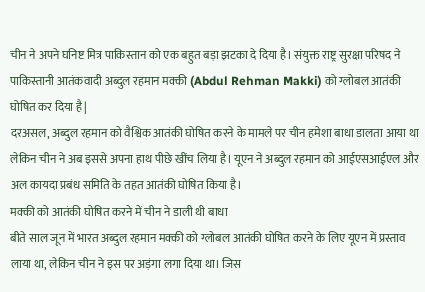चीन ने अपने घनिष्ट मित्र पाकिस्तान को एक बहुत बड़ा झटका दे दिया है। संयुक्त राष्ट्र सुरक्षा परिषद ने पाकिस्तानी आतंकवादी अब्दुल रहमान मक्की (Abdul Rehman Makki) को ग्लोबल आतंकी घोषित कर दिया है|
दरअसल, अब्दुल रहमान को वैश्विक आतंकी घोषित करने के मामले पर चीन हमेशा बाधा डालता आया था लेकिन चीन ने अब इससे अपना हाथ पीछे खींच लिया है। यूएन ने अब्दुल रहमान को आईएसआईएल और अल कायदा प्रबंध समिति के तहत आतंकी घोषित किया है।
मक्की को आतंकी घोषित करने में चीन ने डाली थी बाधा
बीते साल जून में भारत अब्दुल रहमान मक्की को ग्लोबल आतंकी घोषित करने के लिए यूएन में प्रस्ताव लाया था, लेकिन चीन ने इस पर अड़ंगा लगा दिया था। जिस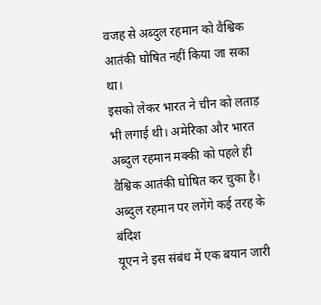वजह से अब्दुल रहमान को वैश्विक आतंकी घोषित नहीं किया जा सका था।
इसको लेकर भारत ने चीन को लताड़ भी लगाई थी। अमेरिका और भारत अब्दुल रहमान मक्की को पहले ही वैश्विक आतंकी घोषित कर चुका है।
अब्दुल रहमान पर लगेंगे कई तरह के बंदिश
यूएन ने इस संबंध में एक बयान जारी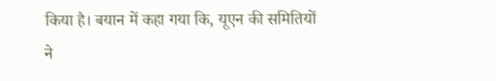किया है। बयान में कहा गया कि, यूएन की समितियों ने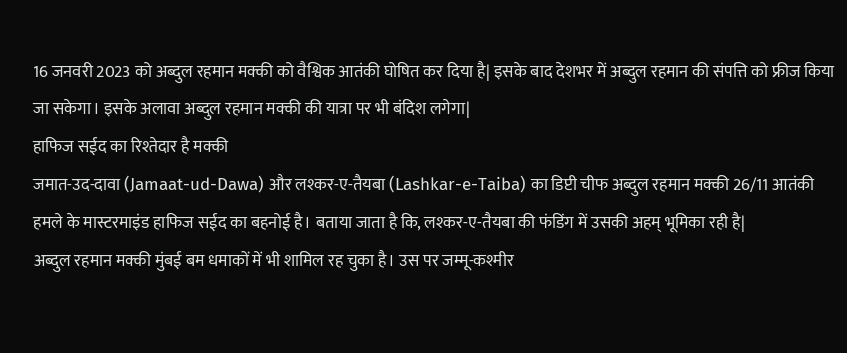16 जनवरी 2023 को अब्दुल रहमान मक्की को वैश्विक आतंकी घोषित कर दिया है| इसके बाद देशभर में अब्दुल रहमान की संपत्ति को फ्रीज किया जा सकेगा। इसके अलावा अब्दुल रहमान मक्की की यात्रा पर भी बंदिश लगेगा|
हाफिज सईद का रिश्तेदार है मक्की
जमात-उद-दावा (Jamaat-ud-Dawa) और लश्कर-ए-तैयबा (Lashkar-e-Taiba) का डिप्टी चीफ अब्दुल रहमान मक्की 26/11 आतंकी हमले के मास्टरमाइंड हाफिज सईद का बहनोई है। बताया जाता है कि, लश्कर-ए-तैयबा की फंडिंग में उसकी अहम् भूमिका रही है|
अब्दुल रहमान मक्की मुंबई बम धमाकों में भी शामिल रह चुका है। उस पर जम्मू-कश्मीर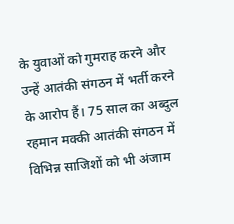के युवाओं को गुमराह करने और उन्हें आतंकी संगठन में भर्ती करने के आरोप हैं। 75 साल का अब्दुल रहमान मक्की आतंकी संगठन में विभिन्न साजिशों को भी अंजाम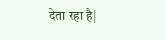देता रहा है|